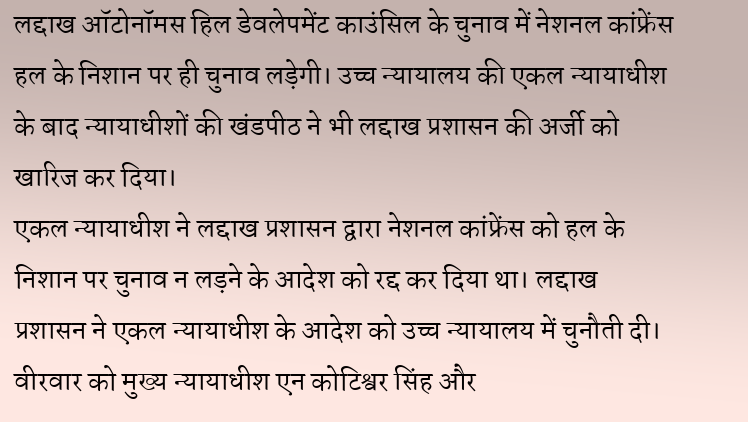लद्दाख ऑटोनॉमस हिल डेवलेपमेंट काउंसिल के चुनाव में नेशनल कांफ्रेंस हल के निशान पर ही चुनाव लड़ेगी। उच्च न्यायालय की एकल न्यायाधीश के बाद न्यायाधीशों की खंडपीठ ने भी लद्दाख प्रशासन की अर्जी को खारिज कर दिया।
एकल न्यायाधीश ने लद्दाख प्रशासन द्वारा नेशनल कांफ्रेंस को हल के निशान पर चुनाव न लड़ने के आदेश को रद्द कर दिया था। लद्दाख प्रशासन ने एकल न्यायाधीश के आदेश को उच्च न्यायालय में चुनौती दी। वीरवार को मुख्य न्यायाधीश एन कोटिश्वर सिंह और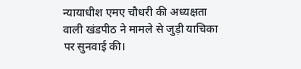न्यायाधीश एमए चौधरी की अध्यक्षता वाली खंडपीठ ने मामले से जुड़ी याचिका पर सुनवाई की।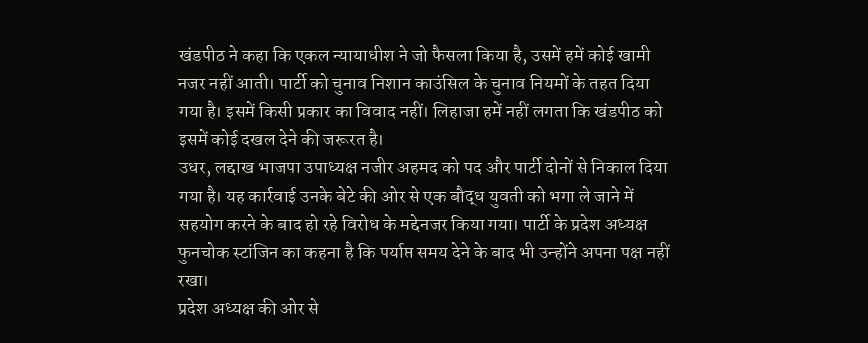खंडपीठ ने कहा कि एकल न्यायाधीश ने जो फैसला किया है, उसमें हमें कोई खामी नजर नहीं आती। पार्टी को चुनाव निशान काउंसिल के चुनाव नियमों के तहत दिया गया है। इसमें किसी प्रकार का विवाद नहीं। लिहाजा हमें नहीं लगता कि खंडपीठ को इसमें कोई दखल देने की जरूरत है।
उधर, लद्दाख भाजपा उपाध्यक्ष नजीर अहमद को पद और पार्टी दोनों से निकाल दिया गया है। यह कार्रवाई उनके बेटे की ओर से एक बौद्ध युवती को भगा ले जाने में सहयोग करने के बाद हो रहे विरोध के मद्देनजर किया गया। पार्टी के प्रदेश अध्यक्ष फुनचोक स्टांजिन का कहना है कि पर्याप्त समय देने के बाद भी उन्होंने अपना पक्ष नहीं रखा।
प्रदेश अध्यक्ष की ओर से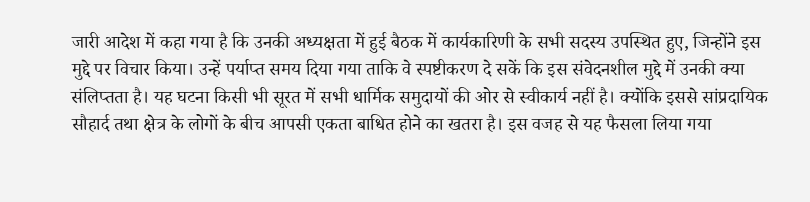जारी आदेश में कहा गया है कि उनकी अध्यक्षता में हुई बैठक में कार्यकारिणी के सभी सदस्य उपस्थित हुए, जिन्होंने इस मुद्दे पर विचार किया। उन्हें पर्याप्त समय दिया गया ताकि वे स्पष्टीकरण दे सकें कि इस संवेदनशील मुद्दे में उनकी क्या संलिप्तता है। यह घटना किसी भी सूरत में सभी धार्मिक समुदायों की ओर से स्वीकार्य नहीं है। क्योंकि इससे सांप्रदायिक सौहार्द तथा क्षेत्र के लोगों के बीच आपसी एकता बाधित होने का खतरा है। इस वजह से यह फैसला लिया गया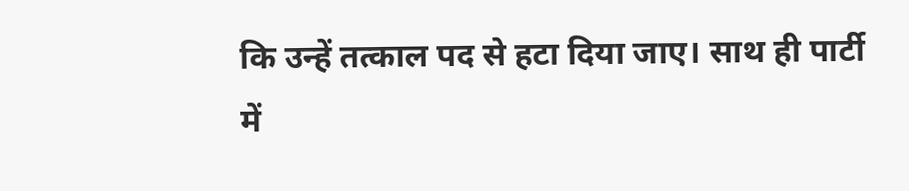कि उन्हें तत्काल पद से हटा दिया जाए। साथ ही पार्टी में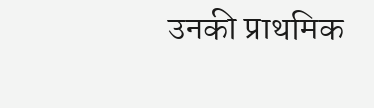उनकी प्राथमिक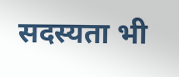सदस्यता भी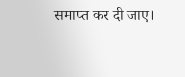समाप्त कर दी जाए।